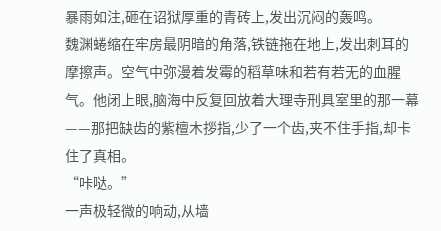暴雨如注,砸在诏狱厚重的青砖上,发出沉闷的轰鸣。
魏渊蜷缩在牢房最阴暗的角落,铁链拖在地上,发出刺耳的摩擦声。空气中弥漫着发霉的稻草味和若有若无的血腥气。他闭上眼,脑海中反复回放着大理寺刑具室里的那一幕——那把缺齿的紫檀木拶指,少了一个齿,夹不住手指,却卡住了真相。
“咔哒。”
一声极轻微的响动,从墙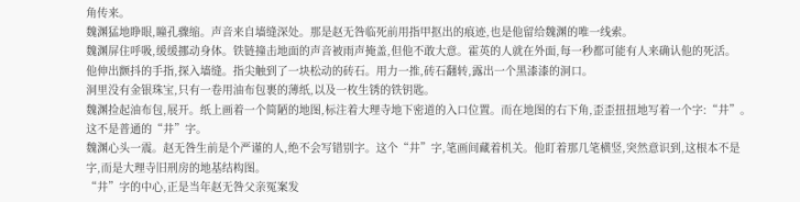角传来。
魏渊猛地睁眼,瞳孔骤缩。声音来自墙缝深处。那是赵无咎临死前用指甲抠出的痕迹,也是他留给魏渊的唯一线索。
魏渊屏住呼吸,缓缓挪动身体。铁链撞击地面的声音被雨声掩盖,但他不敢大意。霍英的人就在外面,每一秒都可能有人来确认他的死活。
他伸出颤抖的手指,探入墙缝。指尖触到了一块松动的砖石。用力一推,砖石翻转,露出一个黑漆漆的洞口。
洞里没有金银珠宝,只有一卷用油布包裹的薄纸,以及一枚生锈的铁钥匙。
魏渊捡起油布包,展开。纸上画着一个简陋的地图,标注着大理寺地下密道的入口位置。而在地图的右下角,歪歪扭扭地写着一个字:“井”。
这不是普通的“井”字。
魏渊心头一震。赵无咎生前是个严谨的人,绝不会写错别字。这个“井”字,笔画间藏着机关。他盯着那几笔横竖,突然意识到,这根本不是字,而是大理寺旧刑房的地基结构图。
“井”字的中心,正是当年赵无咎父亲冤案发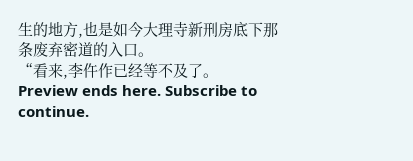生的地方,也是如今大理寺新刑房底下那条废弃密道的入口。
“看来,李仵作已经等不及了。
Preview ends here. Subscribe to continue.